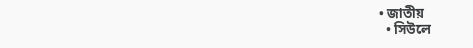• জাতীয়
  • সিউলে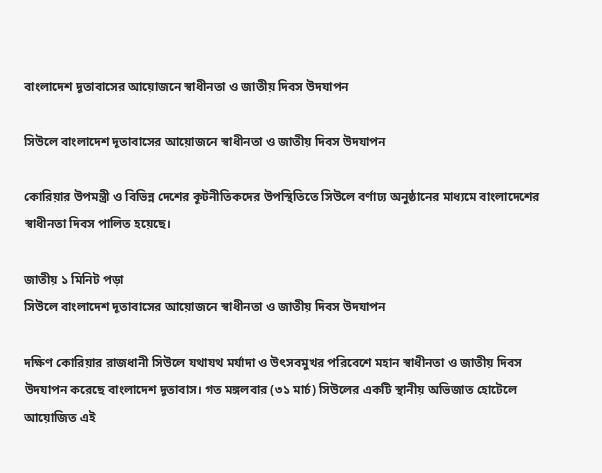বাংলাদেশ দূতাবাসের আয়োজনে স্বাধীনতা ও জাতীয় দিবস উদযাপন

সিউলে বাংলাদেশ দূতাবাসের আয়োজনে স্বাধীনতা ও জাতীয় দিবস উদযাপন

কোরিয়ার উপমন্ত্রী ও বিভিন্ন দেশের কূটনীতিকদের উপস্থিতিতে সিউলে বর্ণাঢ্য অনুষ্ঠানের মাধ্যমে বাংলাদেশের স্বাধীনতা দিবস পালিত হয়েছে।

জাতীয় ১ মিনিট পড়া
সিউলে বাংলাদেশ দূতাবাসের আয়োজনে স্বাধীনতা ও জাতীয় দিবস উদযাপন

দক্ষিণ কোরিয়ার রাজধানী সিউলে যথাযথ মর্যাদা ও উৎসবমুখর পরিবেশে মহান স্বাধীনতা ও জাতীয় দিবস উদযাপন করেছে বাংলাদেশ দূতাবাস। গত মঙ্গলবার (৩১ মার্চ) সিউলের একটি স্থানীয় অভিজাত হোটেলে আয়োজিত এই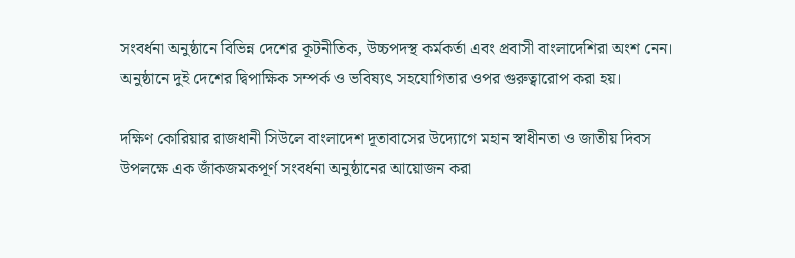সংবর্ধনা অনুষ্ঠানে বিভিন্ন দেশের কূটনীতিক, উচ্চপদস্থ কর্মকর্তা এবং প্রবাসী বাংলাদেশিরা অংশ নেন। অনুষ্ঠানে দুই দেশের দ্বিপাক্ষিক সম্পর্ক ও ভবিষ্যৎ সহযোগিতার ওপর গুরুত্বারোপ করা হয়।

দক্ষিণ কোরিয়ার রাজধানী সিউলে বাংলাদেশ দূতাবাসের উদ্যোগে মহান স্বাধীনতা ও জাতীয় দিবস উপলক্ষে এক জাঁকজমকপূর্ণ সংবর্ধনা অনুষ্ঠানের আয়োজন করা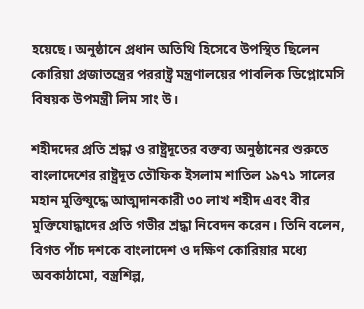হয়েছে। অনুষ্ঠানে প্রধান অতিথি হিসেবে উপস্থিত ছিলেন কোরিয়া প্রজাতন্ত্রের পররাষ্ট্র মন্ত্রণালয়ের পাবলিক ডিপ্লোমেসি বিষয়ক উপমন্ত্রী লিম সাং উ।

শহীদদের প্রতি শ্রদ্ধা ও রাষ্ট্রদূতের বক্তব্য অনুষ্ঠানের শুরুতে বাংলাদেশের রাষ্ট্রদূত তৌফিক ইসলাম শাতিল ১৯৭১ সালের মহান মুক্তিযুদ্ধে আত্মদানকারী ৩০ লাখ শহীদ এবং বীর মুক্তিযোদ্ধাদের প্রতি গভীর শ্রদ্ধা নিবেদন করেন। তিনি বলেন, বিগত পাঁচ দশকে বাংলাদেশ ও দক্ষিণ কোরিয়ার মধ্যে অবকাঠামো, বস্ত্রশিল্প,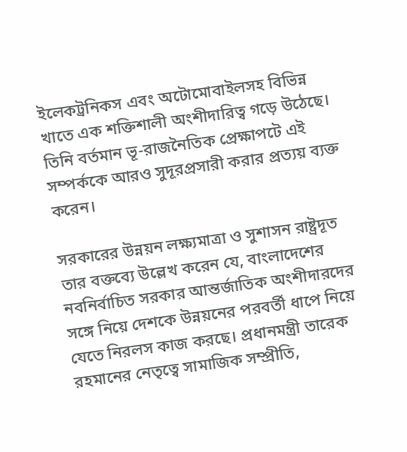ইলেকট্রনিকস এবং অটোমোবাইলসহ বিভিন্ন খাতে এক শক্তিশালী অংশীদারিত্ব গড়ে উঠেছে। তিনি বর্তমান ভূ-রাজনৈতিক প্রেক্ষাপটে এই সম্পর্ককে আরও সুদূরপ্রসারী করার প্রত্যয় ব্যক্ত করেন।

সরকারের উন্নয়ন লক্ষ্যমাত্রা ও সুশাসন রাষ্ট্রদূত তার বক্তব্যে উল্লেখ করেন যে, বাংলাদেশের নবনির্বাচিত সরকার আন্তর্জাতিক অংশীদারদের সঙ্গে নিয়ে দেশকে উন্নয়নের পরবর্তী ধাপে নিয়ে যেতে নিরলস কাজ করছে। প্রধানমন্ত্রী তারেক রহমানের নেতৃত্বে সামাজিক সম্প্রীতি,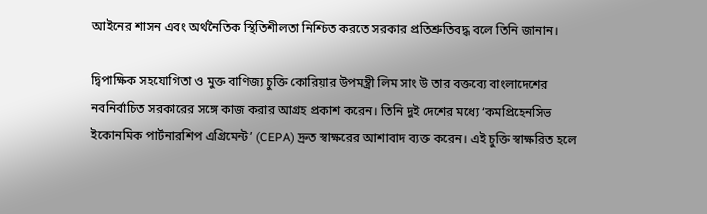আইনের শাসন এবং অর্থনৈতিক স্থিতিশীলতা নিশ্চিত করতে সরকার প্রতিশ্রুতিবদ্ধ বলে তিনি জানান।

দ্বিপাক্ষিক সহযোগিতা ও মুক্ত বাণিজ্য চুক্তি কোরিয়ার উপমন্ত্রী লিম সাং উ তার বক্তব্যে বাংলাদেশের নবনির্বাচিত সরকারের সঙ্গে কাজ করার আগ্রহ প্রকাশ করেন। তিনি দুই দেশের মধ্যে ‘কমপ্রিহেনসিভ ইকোনমিক পার্টনারশিপ এগ্রিমেন্ট’ (CEPA) দ্রুত স্বাক্ষরের আশাবাদ ব্যক্ত করেন। এই চুক্তি স্বাক্ষরিত হলে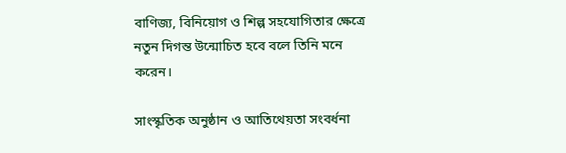বাণিজ্য, বিনিয়োগ ও শিল্প সহযোগিতার ক্ষেত্রে নতুন দিগন্ত উন্মোচিত হবে বলে তিনি মনে করেন।

সাংস্কৃতিক অনুষ্ঠান ও আতিথেয়তা সংবর্ধনা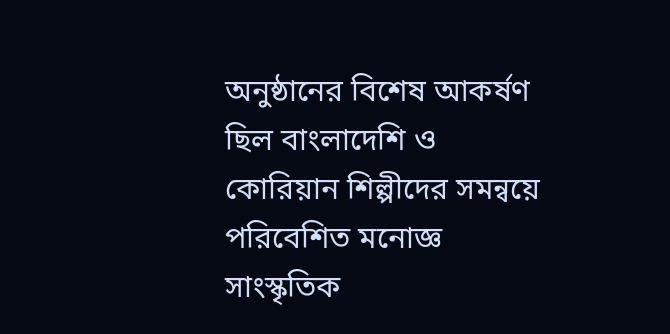অনুষ্ঠানের বিশেষ আকর্ষণ ছিল বাংলাদেশি ও কোরিয়ান শিল্পীদের সমন্বয়ে পরিবেশিত মনোজ্ঞ সাংস্কৃতিক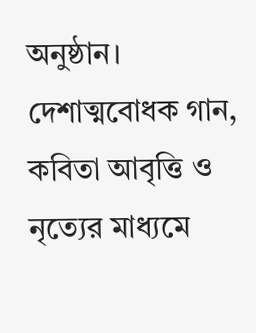অনুষ্ঠান। দেশাত্মবোধক গান, কবিতা আবৃত্তি ও নৃত্যের মাধ্যমে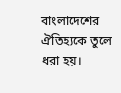বাংলাদেশের ঐতিহ্যকে তুলে ধরা হয়।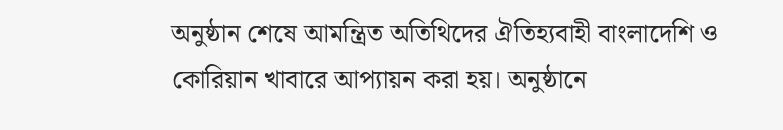অনুষ্ঠান শেষে আমন্ত্রিত অতিথিদের ঐতিহ্যবাহী বাংলাদেশি ও কোরিয়ান খাবারে আপ্যায়ন করা হয়। অনুষ্ঠানে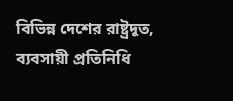বিভিন্ন দেশের রাষ্ট্রদূত, ব্যবসায়ী প্রতিনিধি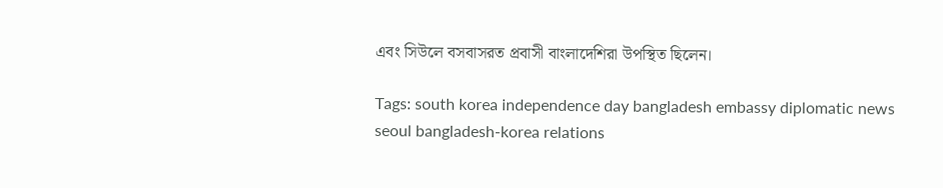এবং সিউলে বসবাসরত প্রবাসী বাংলাদেশিরা উপস্থিত ছিলেন।

Tags: south korea independence day bangladesh embassy diplomatic news seoul bangladesh-korea relations